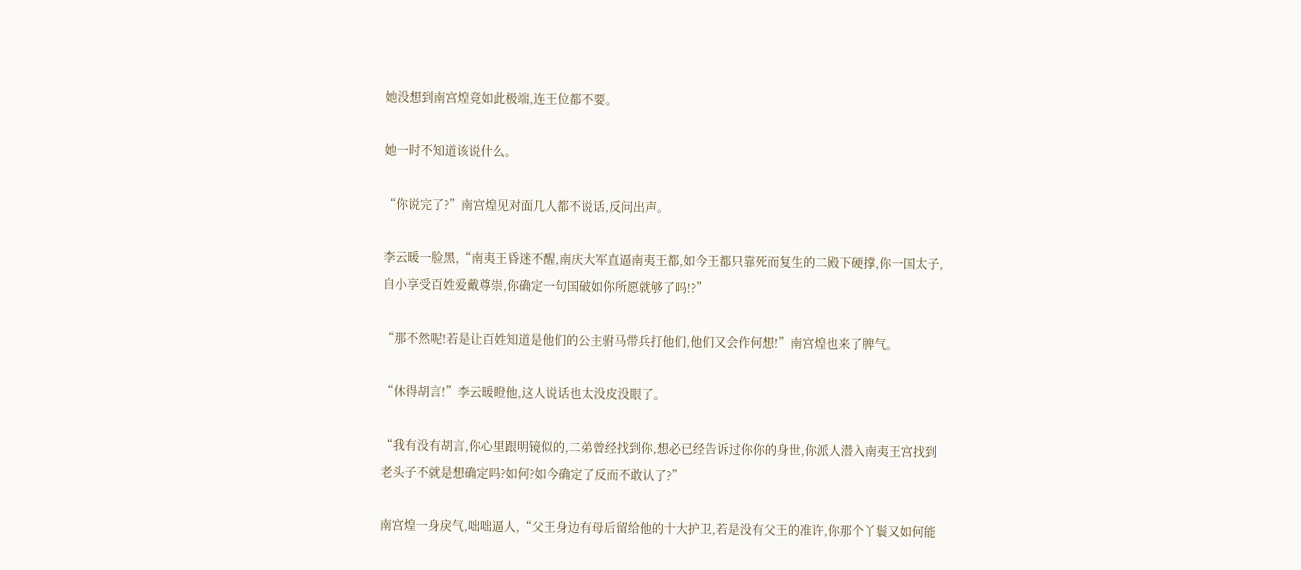她没想到南宫煌竟如此极端,连王位都不要。

她一时不知道该说什么。

“你说完了?”南宫煌见对面几人都不说话,反问出声。

李云暖一脸黑,“南夷王昏迷不醒,南庆大军直逼南夷王都,如今王都只靠死而复生的二殿下硬撑,你一国太子,自小享受百姓爱戴尊崇,你确定一句国破如你所愿就够了吗!?”

“那不然呢!若是让百姓知道是他们的公主驸马带兵打他们,他们又会作何想!”南宫煌也来了脾气。

“休得胡言!”李云暖瞪他,这人说话也太没皮没眼了。

“我有没有胡言,你心里跟明镜似的,二弟曾经找到你,想必已经告诉过你你的身世,你派人潜入南夷王宫找到老头子不就是想确定吗?如何?如今确定了反而不敢认了?”

南宫煌一身戾气,咄咄逼人,“父王身边有母后留给他的十大护卫,若是没有父王的准许,你那个丫鬟又如何能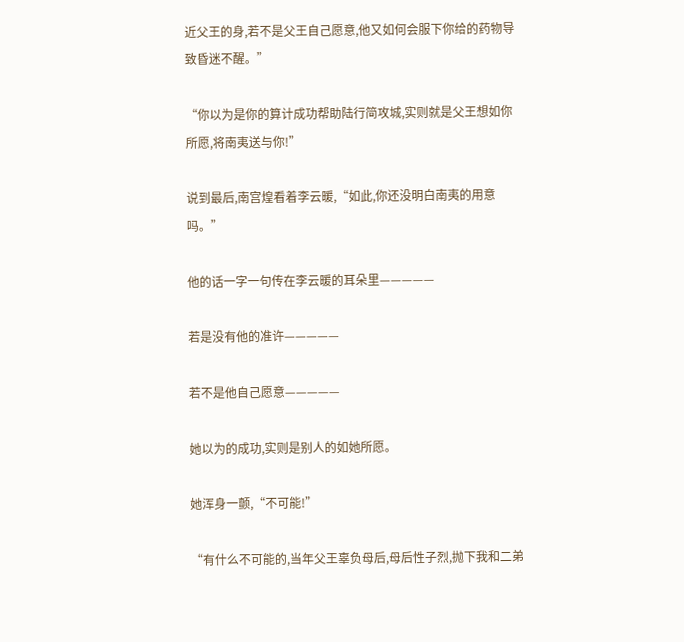近父王的身,若不是父王自己愿意,他又如何会服下你给的药物导致昏迷不醒。”

“你以为是你的算计成功帮助陆行简攻城,实则就是父王想如你所愿,将南夷送与你!”

说到最后,南宫煌看着李云暖,“如此,你还没明白南夷的用意吗。”

他的话一字一句传在李云暖的耳朵里—————

若是没有他的准许—————

若不是他自己愿意—————

她以为的成功,实则是别人的如她所愿。

她浑身一颤,“不可能!”

“有什么不可能的,当年父王辜负母后,母后性子烈,抛下我和二弟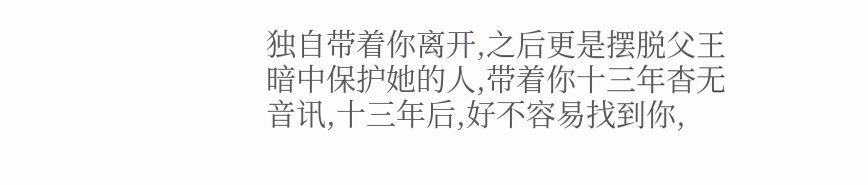独自带着你离开,之后更是摆脱父王暗中保护她的人,带着你十三年杳无音讯,十三年后,好不容易找到你,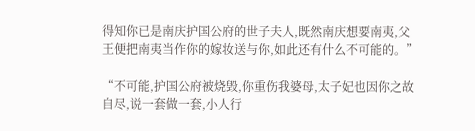得知你已是南庆护国公府的世子夫人,既然南庆想要南夷,父王便把南夷当作你的嫁妆送与你,如此还有什么不可能的。”

“不可能,护国公府被烧毁,你重伤我婆母,太子妃也因你之故自尽,说一套做一套,小人行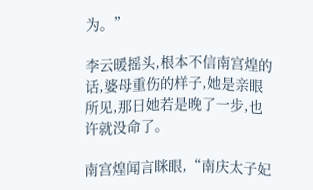为。”

李云暖摇头,根本不信南宫煌的话,婆母重伤的样子,她是亲眼所见,那日她若是晚了一步,也许就没命了。

南宫煌闻言眯眼,“南庆太子妃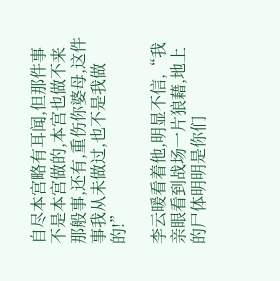自尽本宫略有耳闻,但那件事不是本宫做的,本宫也做不来那般事,还有,重伤你婆母,这件事我从未做过,也不是我做的!”

李云暖看着他,明显不信,“我亲眼看到战场一片狼藉,地上的尸体明明是你们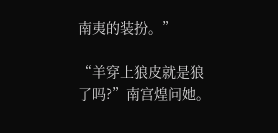南夷的装扮。”

“羊穿上狼皮就是狼了吗?”南宫煌问她。